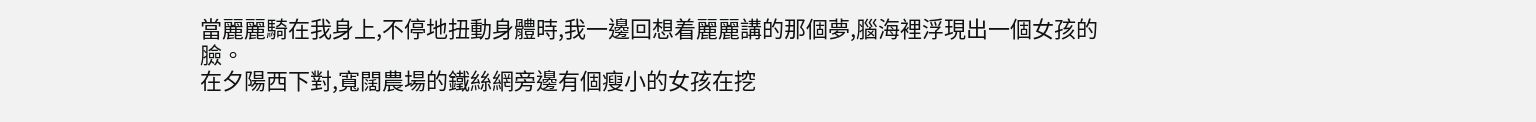當麗麗騎在我身上,不停地扭動身體時,我一邊回想着麗麗講的那個夢,腦海裡浮現出一個女孩的臉。
在夕陽西下對,寬闊農場的鐵絲網旁邊有個瘦小的女孩在挖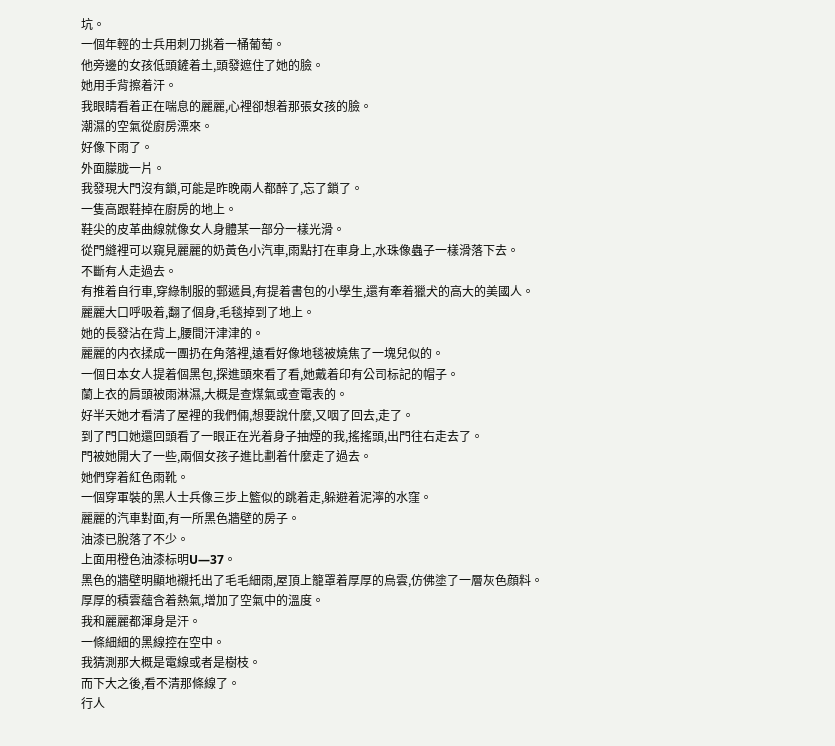坑。
一個年輕的士兵用刺刀挑着一桶葡萄。
他旁邊的女孩低頭鏟着土,頭發遮住了她的臉。
她用手背擦着汗。
我眼睛看着正在喘息的麗麗,心裡卻想着那張女孩的臉。
潮濕的空氣從廚房漂來。
好像下雨了。
外面朦胧一片。
我發現大門沒有鎖,可能是昨晚兩人都醉了,忘了鎖了。
一隻高跟鞋掉在廚房的地上。
鞋尖的皮革曲線就像女人身體某一部分一樣光滑。
從門縫裡可以窺見麗麗的奶黃色小汽車,雨點打在車身上,水珠像蟲子一樣滑落下去。
不斷有人走過去。
有推着自行車,穿綠制服的郵遞員,有提着書包的小學生,還有牽着獵犬的高大的美國人。
麗麗大口呼吸着,翻了個身,毛毯掉到了地上。
她的長發沾在背上,腰間汗津津的。
麗麗的内衣揉成一團扔在角落裡,遠看好像地毯被燒焦了一塊兒似的。
一個日本女人提着個黑包,探進頭來看了看,她戴着印有公司标記的帽子。
蘭上衣的肩頭被雨淋濕,大概是查煤氣或查電表的。
好半天她才看清了屋裡的我們倆,想要說什麼,又咽了回去,走了。
到了門口她還回頭看了一眼正在光着身子抽煙的我,搖搖頭,出門往右走去了。
門被她開大了一些,兩個女孩子進比劃着什麼走了過去。
她們穿着紅色雨靴。
一個穿軍裝的黑人士兵像三步上籃似的跳着走,躲避着泥濘的水窪。
麗麗的汽車對面,有一所黑色牆壁的房子。
油漆已脫落了不少。
上面用橙色油漆标明U—37。
黑色的牆壁明顯地襯托出了毛毛細雨,屋頂上籠罩着厚厚的烏雲,仿佛塗了一層灰色顔料。
厚厚的積雲蘊含着熱氣,增加了空氣中的溫度。
我和麗麗都渾身是汗。
一條細細的黑線控在空中。
我猜測那大概是電線或者是樹枝。
而下大之後,看不清那條線了。
行人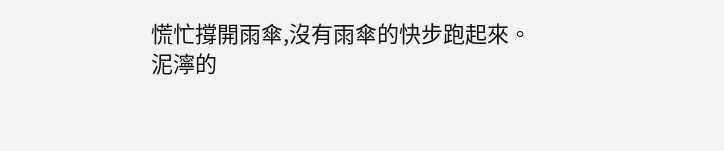慌忙撐開雨傘,沒有雨傘的快步跑起來。
泥濘的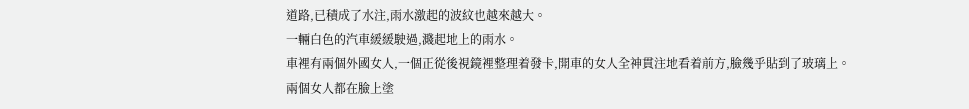道路,已積成了水注,雨水激起的波紋也越來越大。
一輛白色的汽車緩緩駛過,濺起地上的雨水。
車裡有兩個外國女人,一個正從後視鏡裡整理着發卡,開車的女人全神貫注地看着前方,臉幾乎貼到了玻璃上。
兩個女人都在臉上塗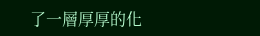了一層厚厚的化